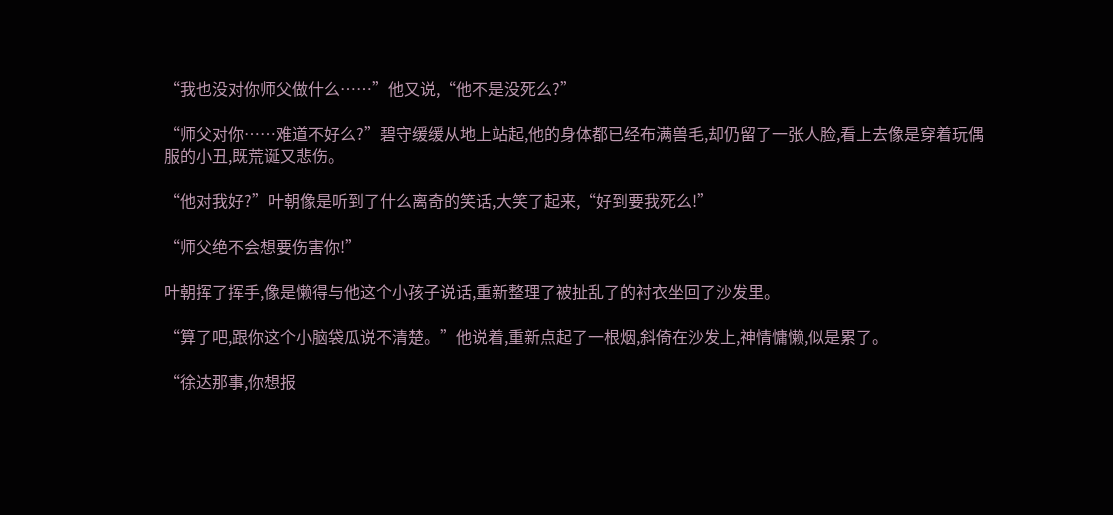“我也没对你师父做什么……”他又说,“他不是没死么?”

“师父对你……难道不好么?”碧守缓缓从地上站起,他的身体都已经布满兽毛,却仍留了一张人脸,看上去像是穿着玩偶服的小丑,既荒诞又悲伤。

“他对我好?”叶朝像是听到了什么离奇的笑话,大笑了起来,“好到要我死么!”

“师父绝不会想要伤害你!”

叶朝挥了挥手,像是懒得与他这个小孩子说话,重新整理了被扯乱了的衬衣坐回了沙发里。

“算了吧,跟你这个小脑袋瓜说不清楚。”他说着,重新点起了一根烟,斜倚在沙发上,神情慵懒,似是累了。

“徐达那事,你想报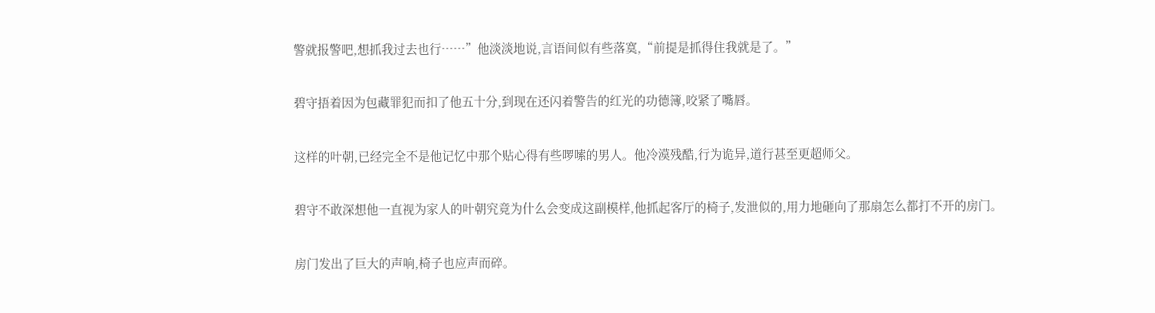警就报警吧,想抓我过去也行……”他淡淡地说,言语间似有些落寞,“前提是抓得住我就是了。”

碧守捂着因为包藏罪犯而扣了他五十分,到现在还闪着警告的红光的功德簿,咬紧了嘴唇。

这样的叶朝,已经完全不是他记忆中那个贴心得有些啰嗦的男人。他冷漠残酷,行为诡异,道行甚至更超师父。

碧守不敢深想他一直视为家人的叶朝究竟为什么会变成这副模样,他抓起客厅的椅子,发泄似的,用力地砸向了那扇怎么都打不开的房门。

房门发出了巨大的声响,椅子也应声而碎。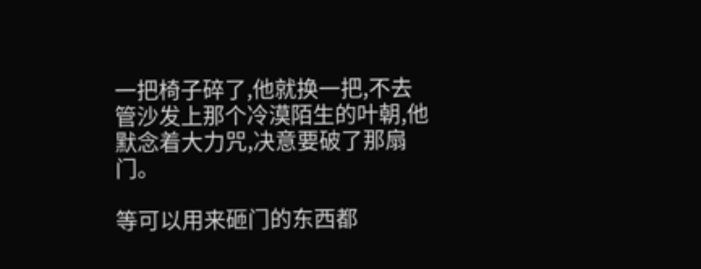一把椅子碎了,他就换一把,不去管沙发上那个冷漠陌生的叶朝,他默念着大力咒,决意要破了那扇门。

等可以用来砸门的东西都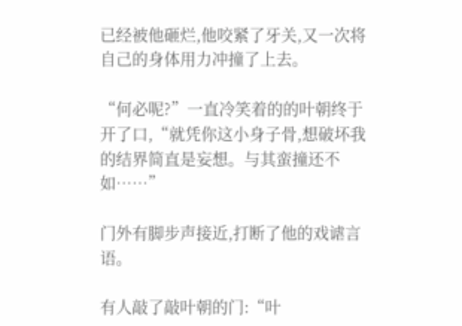已经被他砸烂,他咬紧了牙关,又一次将自己的身体用力冲撞了上去。

“何必呢?”一直冷笑着的的叶朝终于开了口,“就凭你这小身子骨,想破坏我的结界简直是妄想。与其蛮撞还不如……”

门外有脚步声接近,打断了他的戏谑言语。

有人敲了敲叶朝的门:“叶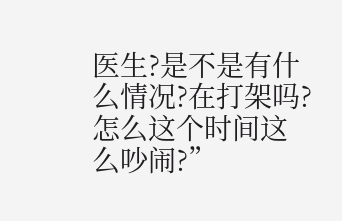医生?是不是有什么情况?在打架吗?怎么这个时间这么吵闹?”